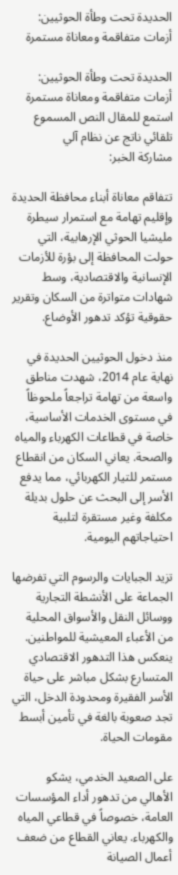الحديدة تحت وطأة الحوثيين: أزمات متفاقمة ومعاناة مستمرة

الحديدة تحت وطأة الحوثيين: أزمات متفاقمة ومعاناة مستمرة
استمع للمقال النص المسموع تلقائي ناتج عن نظام آلي
مشاركة الخبر:

تتفاقم معاناة أبناء محافظة الحديدة وإقليم تهامة مع استمرار سيطرة مليشيا الحوثي الإرهابية، التي حولت المحافظة إلى بؤرة للأزمات الإنسانية والاقتصادية، وسط شهادات متواترة من السكان وتقرير حقوقية تؤكد تدهور الأوضاع.

منذ دخول الحوثيين الحديدة في نهاية عام 2014، شهدت مناطق واسعة من تهامة تراجعاً ملحوظاً في مستوى الخدمات الأساسية، خاصة في قطاعات الكهرباء والمياه والصحة. يعاني السكان من انقطاع مستمر للتيار الكهربائي، مما يدفع الأسر إلى البحث عن حلول بديلة مكلفة وغير مستقرة لتلبية احتياجاتهم اليومية.

تزيد الجبايات والرسوم التي تفرضها الجماعة على الأنشطة التجارية ووسائل النقل والأسواق المحلية من الأعباء المعيشية للمواطنين. ينعكس هذا التدهور الاقتصادي المتسارع بشكل مباشر على حياة الأسر الفقيرة ومحدودة الدخل، التي تجد صعوبة بالغة في تأمين أبسط مقومات الحياة.

على الصعيد الخدمي، يشكو الأهالي من تدهور أداء المؤسسات العامة، خصوصاً في قطاعي المياه والكهرباء. يعاني القطاع من ضعف أعمال الصيانة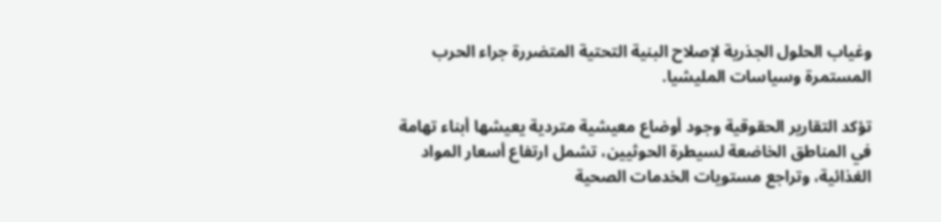وغياب الحلول الجذرية لإصلاح البنية التحتية المتضررة جراء الحرب المستمرة وسياسات المليشيا.

تؤكد التقارير الحقوقية وجود أوضاع معيشية متردية يعيشها أبناء تهامة في المناطق الخاضعة لسيطرة الحوثيين، تشمل ارتفاع أسعار المواد الغذائية، وتراجع مستويات الخدمات الصحية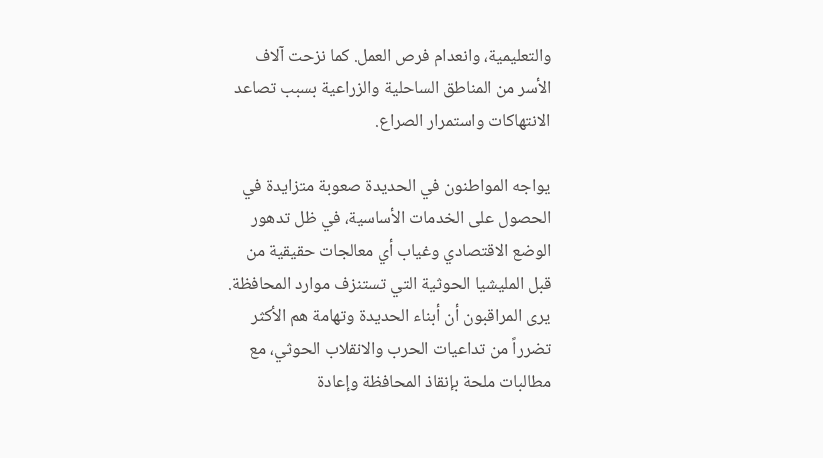والتعليمية، وانعدام فرص العمل. كما نزحت آلاف الأسر من المناطق الساحلية والزراعية بسبب تصاعد الانتهاكات واستمرار الصراع.

يواجه المواطنون في الحديدة صعوبة متزايدة في الحصول على الخدمات الأساسية، في ظل تدهور الوضع الاقتصادي وغياب أي معالجات حقيقية من قبل المليشيا الحوثية التي تستنزف موارد المحافظة. يرى المراقبون أن أبناء الحديدة وتهامة هم الأكثر تضرراً من تداعيات الحرب والانقلاب الحوثي، مع مطالبات ملحة بإنقاذ المحافظة وإعادة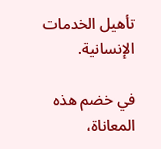تأهيل الخدمات الإنسانية.

في خضم هذه المعاناة،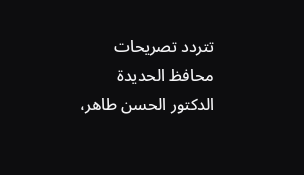تتردد تصريحات محافظ الحديدة الدكتور الحسن طاهر،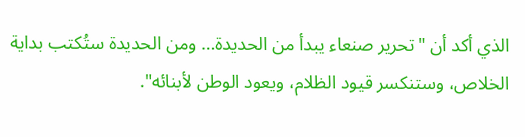الذي أكد أن "تحرير صنعاء يبدأ من الحديدة… ومن الحديدة ستُكتب بداية الخلاص، وستنكسر قيود الظلام، ويعود الوطن لأبنائه".